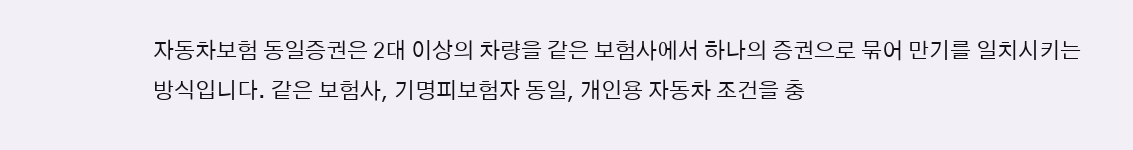자동차보험 동일증권은 2대 이상의 차량을 같은 보험사에서 하나의 증권으로 묶어 만기를 일치시키는 방식입니다. 같은 보험사, 기명피보험자 동일, 개인용 자동차 조건을 충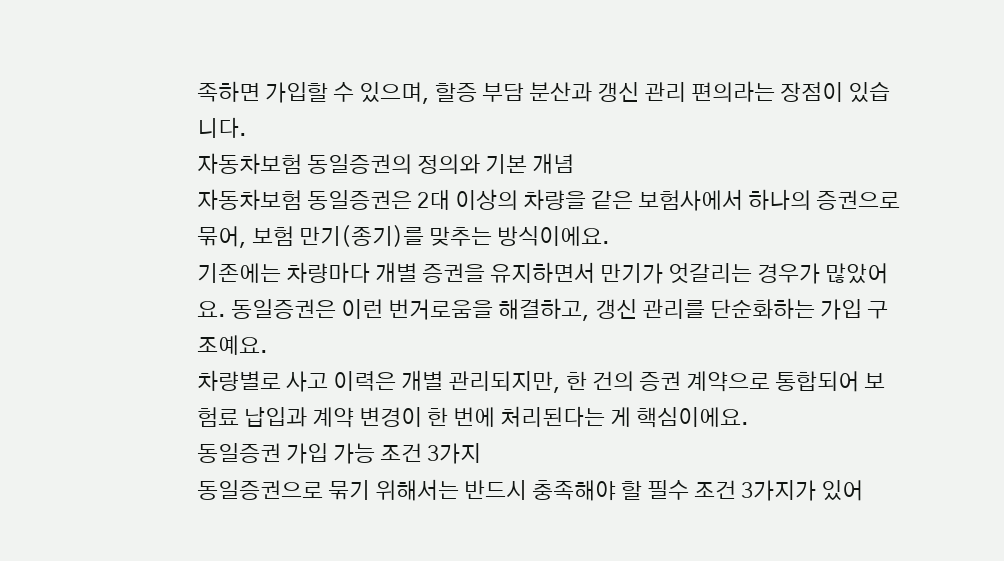족하면 가입할 수 있으며, 할증 부담 분산과 갱신 관리 편의라는 장점이 있습니다.
자동차보험 동일증권의 정의와 기본 개념
자동차보험 동일증권은 2대 이상의 차량을 같은 보험사에서 하나의 증권으로 묶어, 보험 만기(종기)를 맞추는 방식이에요.
기존에는 차량마다 개별 증권을 유지하면서 만기가 엇갈리는 경우가 많았어요. 동일증권은 이런 번거로움을 해결하고, 갱신 관리를 단순화하는 가입 구조예요.
차량별로 사고 이력은 개별 관리되지만, 한 건의 증권 계약으로 통합되어 보험료 납입과 계약 변경이 한 번에 처리된다는 게 핵심이에요.
동일증권 가입 가능 조건 3가지
동일증권으로 묶기 위해서는 반드시 충족해야 할 필수 조건 3가지가 있어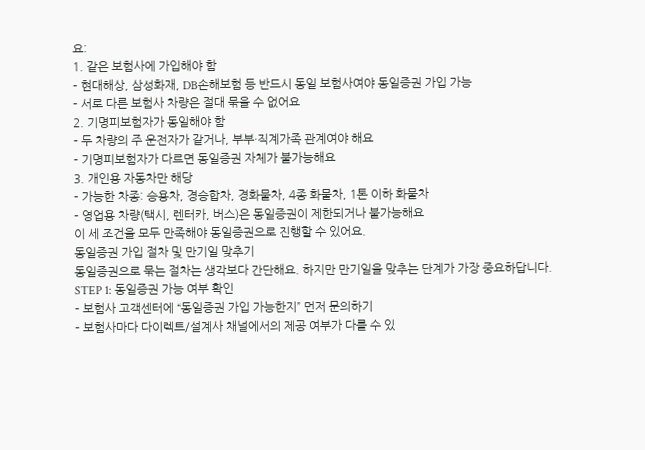요:
1. 같은 보험사에 가입해야 함
– 현대해상, 삼성화재, DB손해보험 등 반드시 동일 보험사여야 동일증권 가입 가능
– 서로 다른 보험사 차량은 절대 묶을 수 없어요
2. 기명피보험자가 동일해야 함
– 두 차량의 주 운전자가 같거나, 부부·직계가족 관계여야 해요
– 기명피보험자가 다르면 동일증권 자체가 불가능해요
3. 개인용 자동차만 해당
– 가능한 차종: 승용차, 경승합차, 경화물차, 4종 화물차, 1톤 이하 화물차
– 영업용 차량(택시, 렌터카, 버스)은 동일증권이 제한되거나 불가능해요
이 세 조건을 모두 만족해야 동일증권으로 진행할 수 있어요.
동일증권 가입 절차 및 만기일 맞추기
동일증권으로 묶는 절차는 생각보다 간단해요. 하지만 만기일을 맞추는 단계가 가장 중요하답니다.
STEP 1: 동일증권 가능 여부 확인
– 보험사 고객센터에 “동일증권 가입 가능한지” 먼저 문의하기
– 보험사마다 다이렉트/설계사 채널에서의 제공 여부가 다를 수 있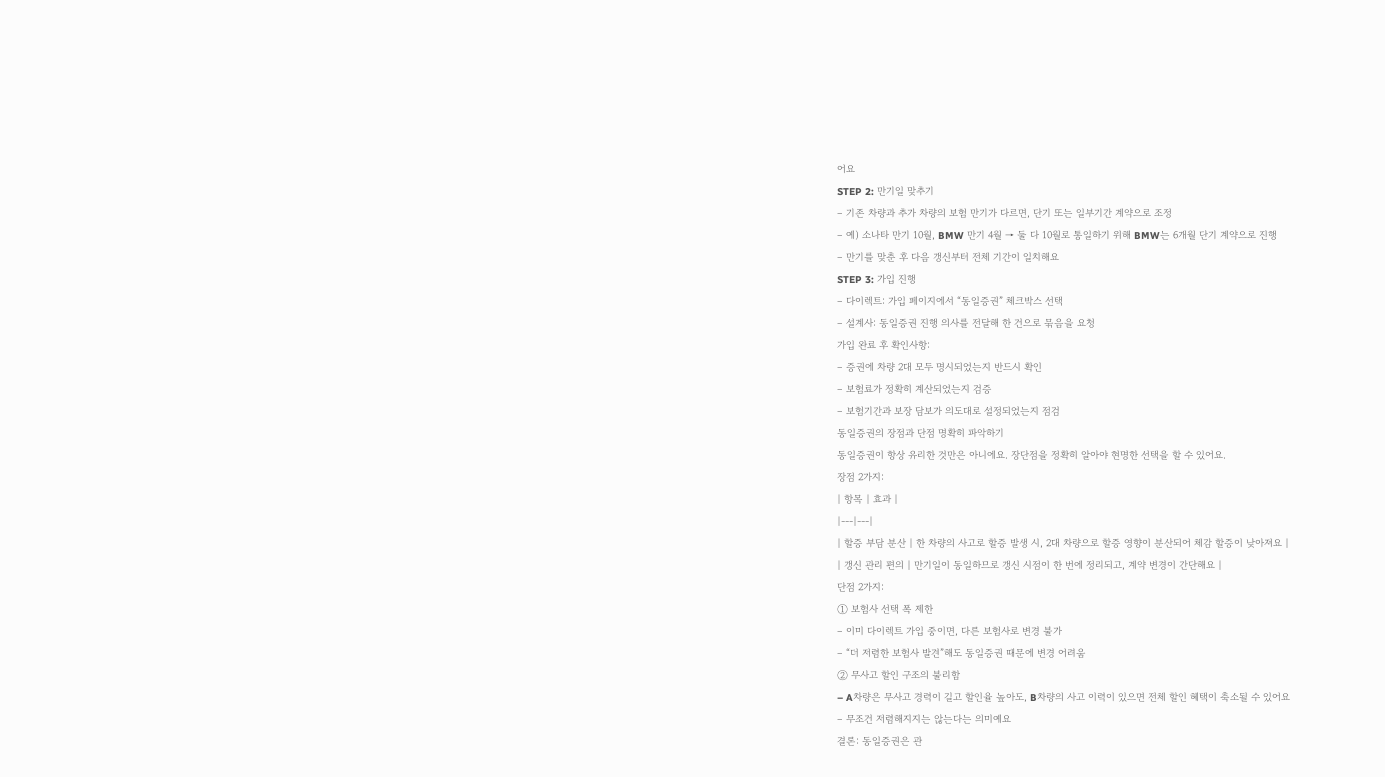어요
STEP 2: 만기일 맞추기
– 기존 차량과 추가 차량의 보험 만기가 다르면, 단기 또는 일부기간 계약으로 조정
– 예) 소나타 만기 10월, BMW 만기 4월 → 둘 다 10월로 통일하기 위해 BMW는 6개월 단기 계약으로 진행
– 만기를 맞춘 후 다음 갱신부터 전체 기간이 일치해요
STEP 3: 가입 진행
– 다이렉트: 가입 페이지에서 “동일증권” 체크박스 선택
– 설계사: 동일증권 진행 의사를 전달해 한 건으로 묶음을 요청
가입 완료 후 확인사항:
– 증권에 차량 2대 모두 명시되었는지 반드시 확인
– 보험료가 정확히 계산되었는지 검증
– 보험기간과 보장 담보가 의도대로 설정되었는지 점검
동일증권의 장점과 단점 명확히 파악하기
동일증권이 항상 유리한 것만은 아니에요. 장단점을 정확히 알아야 현명한 선택을 할 수 있어요.
장점 2가지:
| 항목 | 효과 |
|---|---|
| 할증 부담 분산 | 한 차량의 사고로 할증 발생 시, 2대 차량으로 할증 영향이 분산되어 체감 할증이 낮아져요 |
| 갱신 관리 편의 | 만기일이 동일하므로 갱신 시점이 한 번에 정리되고, 계약 변경이 간단해요 |
단점 2가지:
① 보험사 선택 폭 제한
– 이미 다이렉트 가입 중이면, 다른 보험사로 변경 불가
– “더 저렴한 보험사 발견”해도 동일증권 때문에 변경 어려움
② 무사고 할인 구조의 불리함
– A차량은 무사고 경력이 길고 할인율 높아도, B차량의 사고 이력이 있으면 전체 할인 혜택이 축소될 수 있어요
– 무조건 저렴해지지는 않는다는 의미예요
결론: 동일증권은 관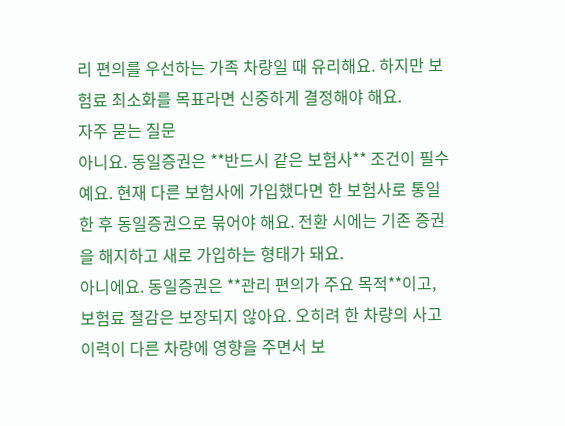리 편의를 우선하는 가족 차량일 때 유리해요. 하지만 보험료 최소화를 목표라면 신중하게 결정해야 해요.
자주 묻는 질문
아니요. 동일증권은 **반드시 같은 보험사** 조건이 필수예요. 현재 다른 보험사에 가입했다면 한 보험사로 통일한 후 동일증권으로 묶어야 해요. 전환 시에는 기존 증권을 해지하고 새로 가입하는 형태가 돼요.
아니에요. 동일증권은 **관리 편의가 주요 목적**이고, 보험료 절감은 보장되지 않아요. 오히려 한 차량의 사고 이력이 다른 차량에 영향을 주면서 보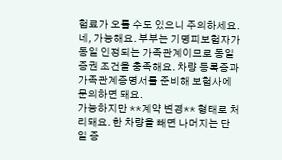험료가 오를 수도 있으니 주의하세요.
네, 가능해요. 부부는 기명피보험자가 동일 인정되는 가족관계이므로 동일증권 조건을 충족해요. 차량 등록증과 가족관계증명서를 준비해 보험사에 문의하면 돼요.
가능하지만 **계약 변경** 형태로 처리돼요. 한 차량을 빼면 나머지는 단일 증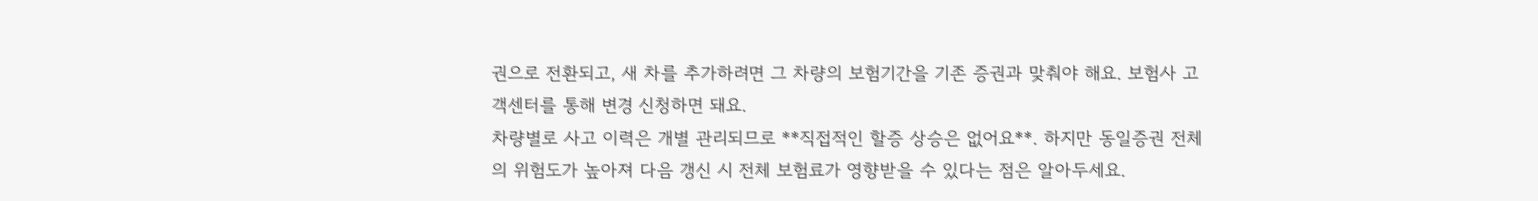권으로 전환되고, 새 차를 추가하려면 그 차량의 보험기간을 기존 증권과 맞춰야 해요. 보험사 고객센터를 통해 변경 신청하면 돼요.
차량별로 사고 이력은 개별 관리되므로 **직접적인 할증 상승은 없어요**. 하지만 동일증권 전체의 위험도가 높아져 다음 갱신 시 전체 보험료가 영향받을 수 있다는 점은 알아두세요.